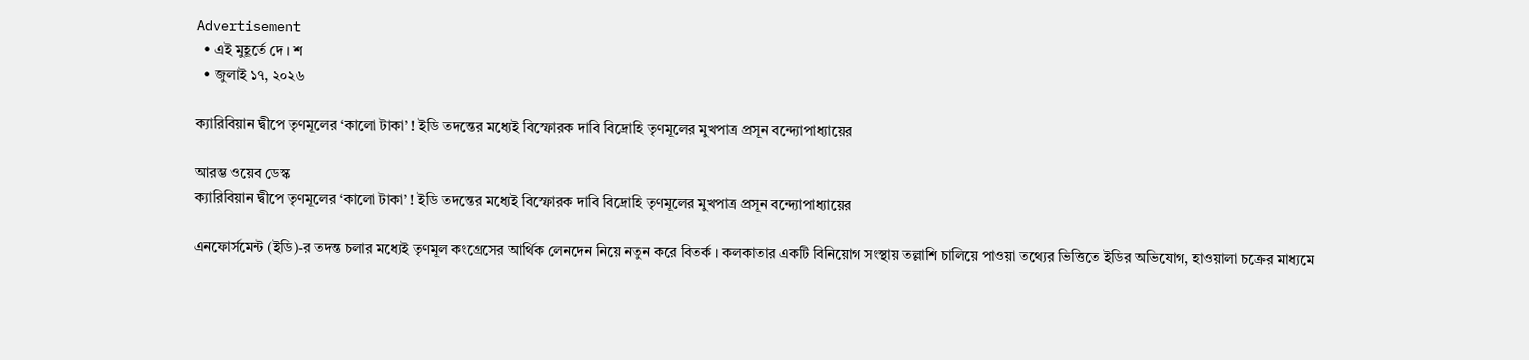Advertisement
  • এই মুহূর্তে দে । শ
  • জুলাই ১৭, ২০২৬

ক্যারিবিয়ান দ্বীপে তৃণমূলের ‘কালো টাকা’ ! ইডি তদন্তের মধ্যেই বিস্ফোরক দাবি বিদ্রোহি তৃণমূলের মুখপাত্র প্রসূন বন্দ্যোপাধ্যায়ের

আরম্ভ ওয়েব ডেস্ক
ক্যারিবিয়ান দ্বীপে তৃণমূলের ‘কালো টাকা’ ! ইডি তদন্তের মধ্যেই বিস্ফোরক দাবি বিদ্রোহি তৃণমূলের মুখপাত্র প্রসূন বন্দ্যোপাধ্যায়ের

এনফোর্সমেন্ট (ইডি)-র তদন্ত চলার মধ্যেই তৃণমূল কংগ্রেসের আর্থিক লেনদেন নিয়ে নতুন করে বিতর্ক । কলকাতার একটি বিনিয়োগ সংস্থায় তল্লাশি চালিয়ে পাওয়া তথ্যের ভিত্তিতে ইডির অভিযোগ, হাওয়ালা চক্রের মাধ্যমে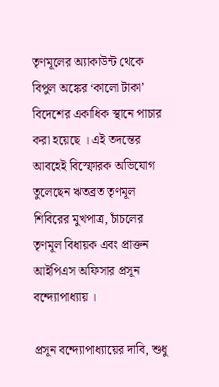তৃণমূলের অ্যাকাউন্ট থেকে বিপুল অঙ্কের ‘কালো টাকা’ বিদেশের একাধিক স্থানে পাচার করা হয়েছে । এই তদন্তের আবহেই বিস্ফোরক অভিযোগ তুলেছেন ঋতব্রত তৃণমূল শিবিরের মুখপাত্র, চাঁচলের তৃণমূল বিধায়ক এবং প্রাক্তন আইপিএস অফিসার প্রসূন বন্দ্যোপাধ্যায় ।

প্রসূন বন্দ্যোপাধ্যায়ের দাবি, শুধু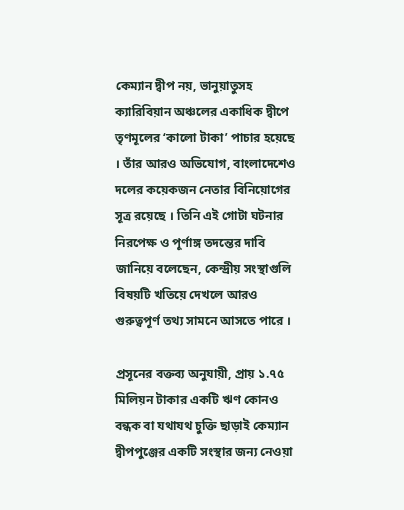কেম্যান দ্বীপ নয়, ভানুয়াতুসহ ক্যারিবিয়ান অঞ্চলের একাধিক দ্বীপে তৃণমূলের ‘কালো টাকা’ পাচার হয়েছে । তাঁর আরও অভিযোগ, বাংলাদেশেও দলের কয়েকজন নেতার বিনিয়োগের সূত্র রয়েছে । তিনি এই গোটা ঘটনার নিরপেক্ষ ও পূর্ণাঙ্গ তদন্তের দাবি জানিয়ে বলেছেন, কেন্দ্রীয় সংস্থাগুলি বিষয়টি খতিয়ে দেখলে আরও গুরুত্বপূর্ণ তথ্য সামনে আসতে পারে ।

প্রসূনের বক্তব্য অনুযায়ী, প্রায় ১.৭৫ মিলিয়ন টাকার একটি ঋণ কোনও বন্ধক বা যথাযথ চুক্তি ছাড়াই কেম্যান দ্বীপপুঞ্জের একটি সংস্থার জন্য নেওয়া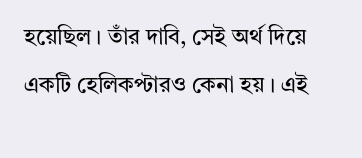হয়েছিল । তাঁর দাবি, সেই অর্থ দিয়ে একটি হেলিকপ্টারও কেনা হয় । এই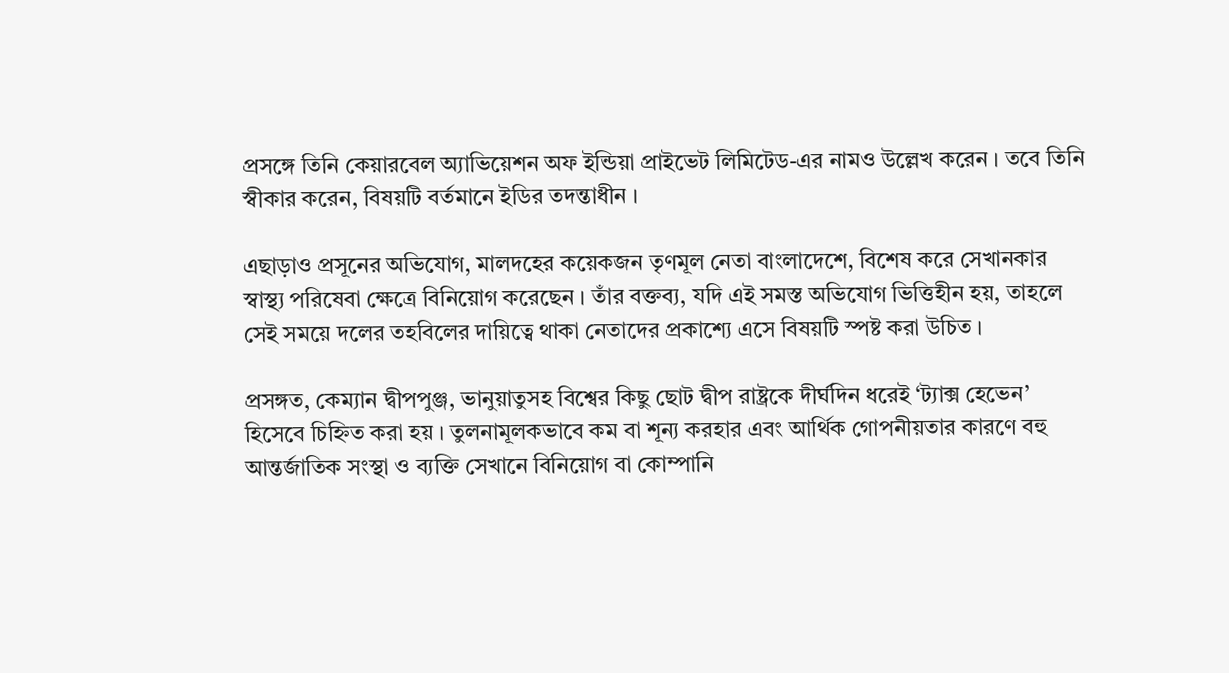প্রসঙ্গে তিনি কেয়ারবেল অ্যাভিয়েশন অফ ইন্ডিয়া প্রাইভেট লিমিটেড-এর নামও উল্লেখ করেন । তবে তিনি স্বীকার করেন, বিষয়টি বর্তমানে ইডির তদন্তাধীন ।

এছাড়াও প্রসূনের অভিযোগ, মালদহের কয়েকজন তৃণমূল নেতা বাংলাদেশে, বিশেষ করে সেখানকার স্বাস্থ্য পরিষেবা ক্ষেত্রে বিনিয়োগ করেছেন । তাঁর বক্তব্য, যদি এই সমস্ত অভিযোগ ভিত্তিহীন হয়, তাহলে সেই সময়ে দলের তহবিলের দায়িত্বে থাকা নেতাদের প্রকাশ্যে এসে বিষয়টি স্পষ্ট করা উচিত ।

প্রসঙ্গত, কেম্যান দ্বীপপুঞ্জ, ভানুয়াতুসহ বিশ্বের কিছু ছোট দ্বীপ রাষ্ট্রকে দীর্ঘদিন ধরেই ‘ট্যাক্স হেভেন’ হিসেবে চিহ্নিত করা হয় । তুলনামূলকভাবে কম বা শূন্য করহার এবং আর্থিক গোপনীয়তার কারণে বহু আন্তর্জাতিক সংস্থা ও ব্যক্তি সেখানে বিনিয়োগ বা কোম্পানি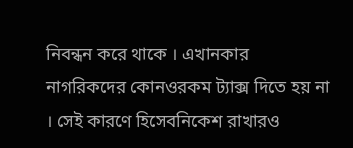নিবন্ধন করে থাকে । এখানকার নাগরিকদের কোনওরকম ট্যাক্স দিতে হয় না । সেই কারণে হিসেবনিকেশ রাখারও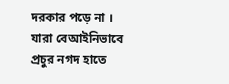দরকার পড়ে না । যারা বেআইনিভাবে প্রচুর নগদ হাতে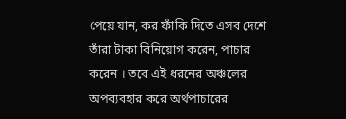পেয়ে যান, কর ফাঁকি দিতে এসব দেশে তাঁরা টাকা বিনিয়োগ করেন, পাচার করেন । তবে এই ধরনের অঞ্চলের অপব্যবহার করে অর্থপাচারের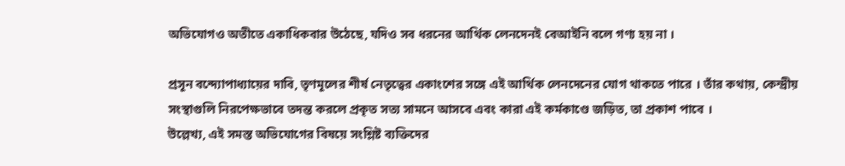অভিযোগও অতীতে একাধিকবার উঠেছে, যদিও সব ধরনের আর্থিক লেনদেনই বেআইনি বলে গণ্য হয় না ।

প্রসূন বন্দ্যোপাধ্যায়ের দাবি, তৃণমূলের শীর্ষ নেতৃত্বের একাংশের সঙ্গে এই আর্থিক লেনদেনের যোগ থাকতে পারে । তাঁর কথায়, কেন্দ্রীয় সংস্থাগুলি নিরপেক্ষভাবে তদন্ত করলে প্রকৃত সত্য সামনে আসবে এবং কারা এই কর্মকাণ্ডে জড়িত, তা প্রকাশ পাবে ।
উল্লেখ্য, এই সমস্ত অভিযোগের বিষয়ে সংশ্লিষ্ট ব্যক্তিদের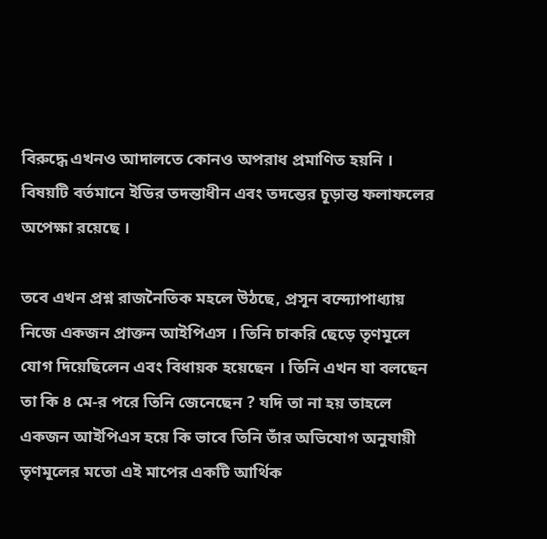বিরুদ্ধে এখনও আদালতে কোনও অপরাধ প্রমাণিত হয়নি । বিষয়টি বর্তমানে ইডির তদন্তাধীন এবং তদন্তের চূড়ান্ত ফলাফলের অপেক্ষা রয়েছে ।

তবে এখন প্রশ্ন রাজনৈতিক মহলে উঠছে, প্রসূন বন্দ্যোপাধ্যায় নিজে একজন প্রাক্তন আইপিএস । তিনি চাকরি ছেড়ে তৃণমূলে যোগ দিয়েছিলেন এবং বিধায়ক হয়েছেন । তিনি এখন যা বলছেন তা কি ৪ মে-র পরে তিনি জেনেছেন ? যদি তা না হয় তাহলে একজন আইপিএস হয়ে কি ভাবে তিনি তাঁর অভিযোগ অনুযায়ী তৃণমূলের মতো এই মাপের একটি আর্থিক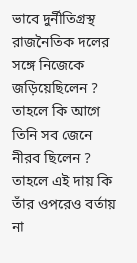ভাবে দুর্নীতিগ্রস্থ রাজনৈতিক দলের সঙ্গে নিজেকে জড়িয়েছিলেন ? তাহলে কি আগে তিনি সব জেনে নীরব ছিলেন ? তাহলে এই দায় কি তাঁর ওপরেও বর্তায় না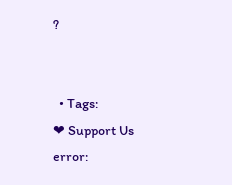?


  • Tags:
❤ Support Us
error: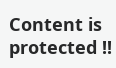Content is protected !!